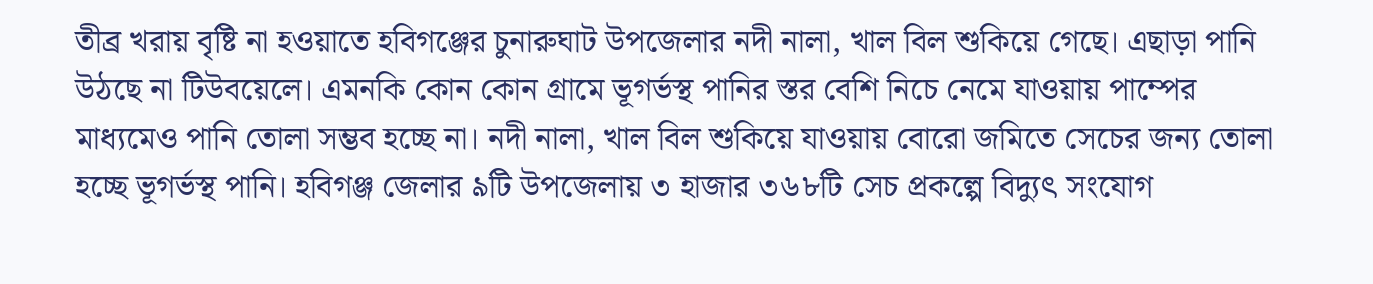তীব্র খরায় বৃষ্টি না হওয়াতে হবিগঞ্জের চুনারুঘাট উপজেলার নদী নালা, খাল বিল শুকিয়ে গেছে। এছাড়া পানি উঠছে না টিউবয়েলে। এমনকি কোন কোন গ্রামে ভূগর্ভস্থ পানির স্তর বেশি নিচে নেমে যাওয়ায় পাম্পের মাধ্যমেও পানি তোলা সম্ভব হচ্ছে না। নদী নালা, খাল বিল শুকিয়ে যাওয়ায় বোরো জমিতে সেচের জন্য তোলা হচ্ছে ভূগর্ভস্থ পানি। হবিগঞ্জ জেলার ৯টি উপজেলায় ৩ হাজার ৩৬৮টি সেচ প্রকল্পে বিদ্যুৎ সংযোগ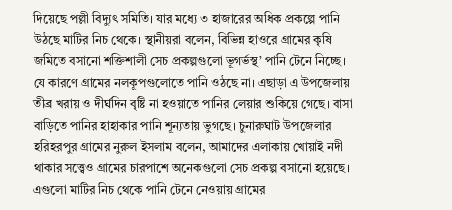দিয়েছে পল্লী বিদ্যুৎ সমিতি। যার মধ্যে ৩ হাজারের অধিক প্রকল্পে পানি উঠছে মাটির নিচ থেকে। স্থানীয়রা বলেন, বিভিন্ন হাওরে গ্রামের কৃষি জমিতে বসানো শক্তিশালী সেচ প্রকল্পগুলো ভূগর্ভস্থ’ পানি টেনে নিচ্ছে। যে কারণে গ্রামের নলকূপগুলোতে পানি ওঠছে না। এছাড়া এ উপজেলায় তীব্র খরায় ও দীর্ঘদিন বৃষ্টি না হওয়াতে পানির লেয়ার শুকিয়ে গেছে। বাসা বাড়িতে পানির হাহাকার পানি শূন্যতায় ভুগছে। চুনারুঘাট উপজেলার হরিহরপুর গ্রামের নুরুল ইসলাম বলেন, আমাদের এলাকায় খোয়াই নদী থাকার সত্ত্বেও গ্রামের চারপাশে অনেকগুলো সেচ প্রকল্প বসানো হয়েছে। এগুলো মাটির নিচ থেকে পানি টেনে নেওয়ায় গ্রামের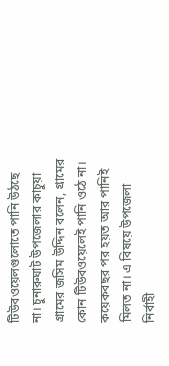টিউবওয়েলগুলোতে পানি উঠছে না। চুনারুঘাট উপজেলার কাচুয়া গ্রামের জসিম উদ্দিন বলেন, গ্রামের কোন টিউবওয়েলেই পানি ওঠে না। কয়েকবছর পর হয়ত আর পানিই মিলত না। এ বিষয়ে উপজেলা নির্বাহী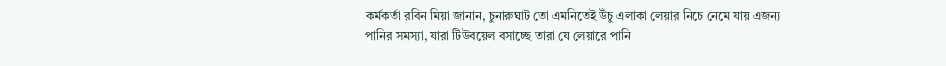কর্মকর্তা রবিন মিয়া জানান, চুনারুঘাট তো এমনিতেই উঁচু এলাকা লেয়ার নিচে নেমে যায় এজন্য পানির সমস্যা, যারা টিউবয়েল বসাচ্ছে তারা যে লেয়ারে পানি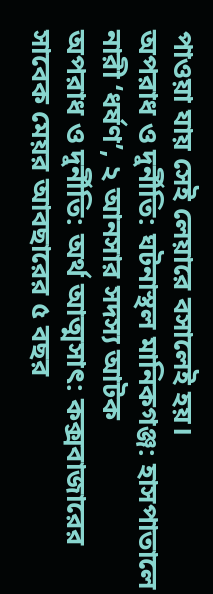পাওয়া যায় সেই লেয়ারে বসালেই হয়।
অপরাধ ও দুর্নীতি: ঘটনাস্থল মানিকগঞ্জ: হাসপাতালে নারী ‘ধর্ষণ’, ২ আনসার সদস্য আটক
অপরাধ ও দুর্নীতি: অর্থ আত্মসাৎ: কক্সবাজারের সাবেক মেয়র আবছারের ৫ বছর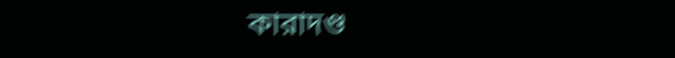কারাদণ্ড